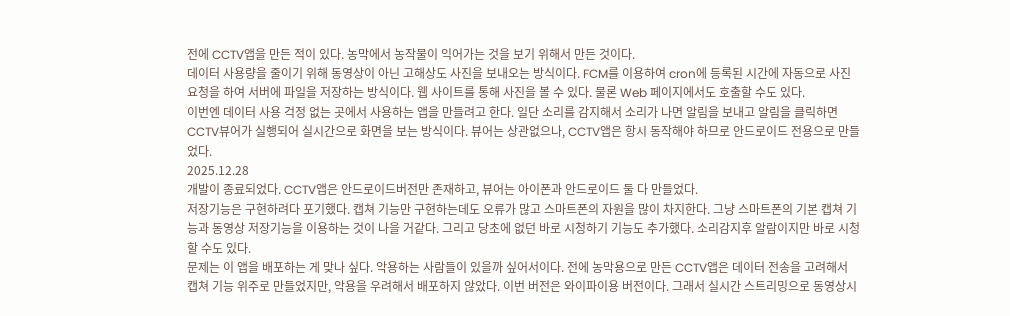전에 CCTV앱을 만든 적이 있다. 농막에서 농작물이 익어가는 것을 보기 위해서 만든 것이다.
데이터 사용량을 줄이기 위해 동영상이 아닌 고해상도 사진을 보내오는 방식이다. FCM를 이용하여 cron에 등록된 시간에 자동으로 사진 요청을 하여 서버에 파일을 저장하는 방식이다. 웹 사이트를 통해 사진을 볼 수 있다. 물론 Web 페이지에서도 호출할 수도 있다.
이번엔 데이터 사용 걱정 없는 곳에서 사용하는 앱을 만들려고 한다. 일단 소리를 감지해서 소리가 나면 알림을 보내고 알림을 클릭하면 CCTV뷰어가 실행되어 실시간으로 화면을 보는 방식이다. 뷰어는 상관없으나, CCTV앱은 항시 동작해야 하므로 안드로이드 전용으로 만들었다.
2025.12.28
개발이 종료되었다. CCTV앱은 안드로이드버전만 존재하고, 뷰어는 아이폰과 안드로이드 둘 다 만들었다.
저장기능은 구현하려다 포기했다. 캡쳐 기능만 구현하는데도 오류가 많고 스마트폰의 자원을 많이 차지한다. 그냥 스마트폰의 기본 캡쳐 기능과 동영상 저장기능을 이용하는 것이 나을 거같다. 그리고 당초에 없던 바로 시청하기 기능도 추가했다. 소리감지후 알람이지만 바로 시청할 수도 있다.
문제는 이 앱을 배포하는 게 맞나 싶다. 악용하는 사람들이 있을까 싶어서이다. 전에 농막용으로 만든 CCTV앱은 데이터 전송을 고려해서 캡쳐 기능 위주로 만들었지만, 악용을 우려해서 배포하지 않았다. 이번 버전은 와이파이용 버전이다. 그래서 실시간 스트리밍으로 동영상시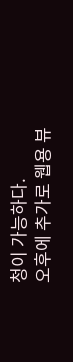청이 가능하다.
오후에 추가로 웹용 뷰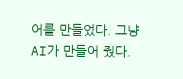어를 만들었다. 그냥 AI가 만들어 줬다.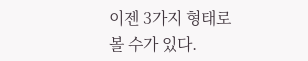이젠 3가지 형태로 볼 수가 있다.